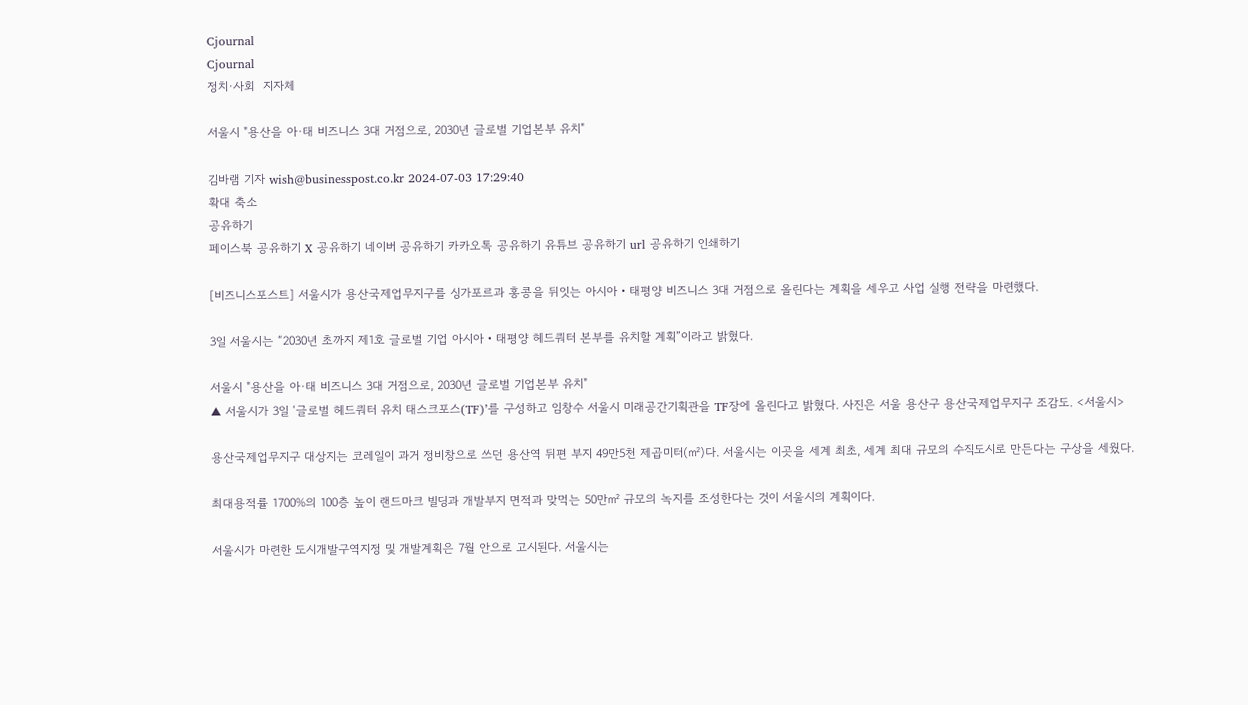Cjournal
Cjournal
정치·사회  지자체

서울시 "용산을 아·태 비즈니스 3대 거점으로, 2030년 글로벌 기업본부 유치"

김바램 기자 wish@businesspost.co.kr 2024-07-03 17:29:40
확대 축소
공유하기
페이스북 공유하기 X 공유하기 네이버 공유하기 카카오톡 공유하기 유튜브 공유하기 url 공유하기 인쇄하기

[비즈니스포스트] 서울시가 용산국제업무지구를 싱가포르과 홍콩을 뒤잇는 아시아‧태평양 비즈니스 3대 거점으로 올린다는 계획을 세우고 사업 실행 전략을 마련했다.

3일 서울시는 “2030년 초까지 제1호 글로벌 기업 아시아‧태평양 헤드쿼터 본부를 유치할 계획”이라고 밝혔다.

서울시 "용산을 아·태 비즈니스 3대 거점으로, 2030년 글로벌 기업본부 유치"
▲ 서울시가 3일 ‘글로벌 헤드쿼터 유치 태스크포스(TF)’를 구성하고 임창수 서울시 미래공간기획관을 TF장에 올린다고 밝혔다. 사진은 서울 용산구 용산국제업무지구 조감도. <서울시>

용산국제업무지구 대상지는 코레일이 과거 정비창으로 쓰던 용산역 뒤편 부지 49만5천 제곱미터(㎡)다. 서울시는 이곳을 세계 최초, 세계 최대 규모의 수직도시로 만든다는 구상을 세웠다.

최대용적률 1700%의 100층 높이 랜드마크 빌딩과 개발부지 면적과 맞먹는 50만㎡ 규모의 녹지를 조성한다는 것이 서울시의 계획이다.

서울시가 마련한 도시개발구역지정 및 개발계획은 7월 안으로 고시된다. 서울시는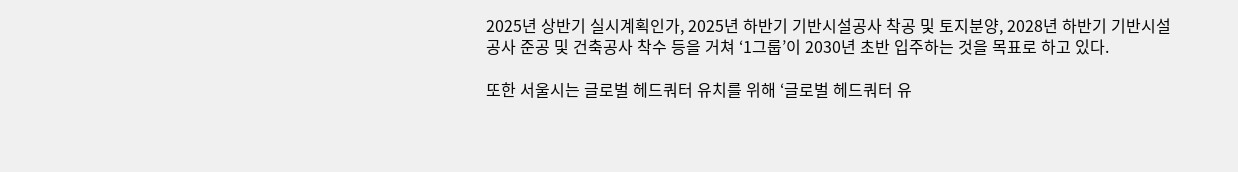2025년 상반기 실시계획인가, 2025년 하반기 기반시설공사 착공 및 토지분양, 2028년 하반기 기반시설공사 준공 및 건축공사 착수 등을 거쳐 ‘1그룹’이 2030년 초반 입주하는 것을 목표로 하고 있다.

또한 서울시는 글로벌 헤드쿼터 유치를 위해 ‘글로벌 헤드쿼터 유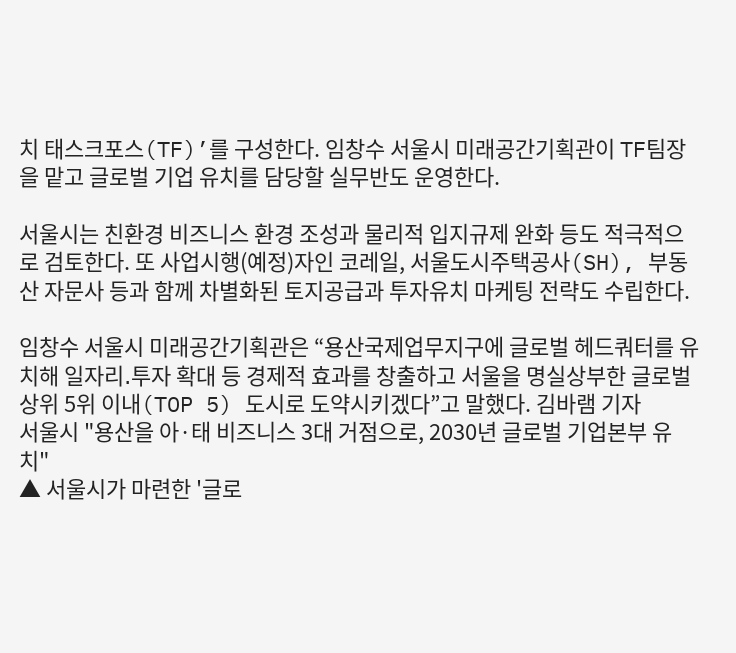치 태스크포스(TF)’를 구성한다. 임창수 서울시 미래공간기획관이 TF팀장을 맡고 글로벌 기업 유치를 담당할 실무반도 운영한다.

서울시는 친환경 비즈니스 환경 조성과 물리적 입지규제 완화 등도 적극적으로 검토한다. 또 사업시행(예정)자인 코레일, 서울도시주택공사(SH), 부동산 자문사 등과 함께 차별화된 토지공급과 투자유치 마케팅 전략도 수립한다.

임창수 서울시 미래공간기획관은 “용산국제업무지구에 글로벌 헤드쿼터를 유치해 일자리․투자 확대 등 경제적 효과를 창출하고 서울을 명실상부한 글로벌 상위 5위 이내(TOP 5) 도시로 도약시키겠다”고 말했다. 김바램 기자
서울시 "용산을 아·태 비즈니스 3대 거점으로, 2030년 글로벌 기업본부 유치"
▲ 서울시가 마련한 '글로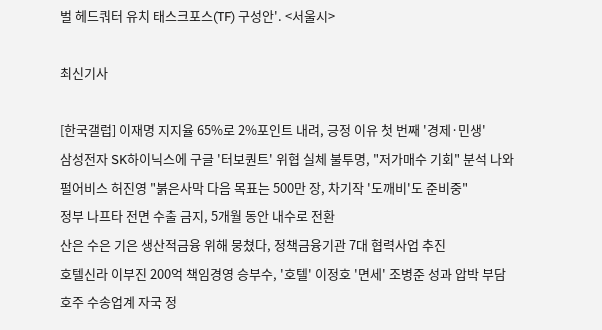벌 헤드쿼터 유치 태스크포스(TF) 구성안'. <서울시>

최신기사

[한국갤럽] 이재명 지지율 65%로 2%포인트 내려, 긍정 이유 첫 번째 '경제·민생'
삼성전자 SK하이닉스에 구글 '터보퀀트' 위협 실체 불투명, "저가매수 기회" 분석 나와
펄어비스 허진영 "붉은사막 다음 목표는 500만 장, 차기작 '도깨비'도 준비중"
정부 나프타 전면 수출 금지, 5개월 동안 내수로 전환
산은 수은 기은 생산적금융 위해 뭉쳤다, 정책금융기관 7대 협력사업 추진
호텔신라 이부진 200억 책임경영 승부수, '호텔' 이정호 '면세' 조병준 성과 압박 부담
호주 수송업계 자국 정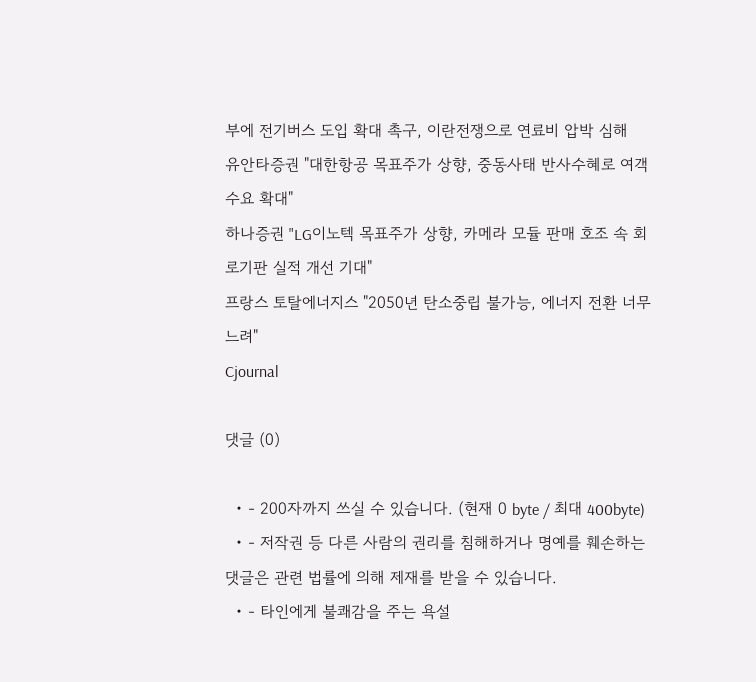부에 전기버스 도입 확대 촉구, 이란전쟁으로 연료비 압박 심해
유안타증권 "대한항공 목표주가 상향, 중동사태 반사수혜로 여객수요 확대"
하나증권 "LG이노텍 목표주가 상향, 카메라 모듈 판매 호조 속 회로기판 실적 개선 기대"
프랑스 토탈에너지스 "2050년 탄소중립 불가능, 에너지 전환 너무 느려"
Cjournal

댓글 (0)

  • - 200자까지 쓰실 수 있습니다. (현재 0 byte / 최대 400byte)
  • - 저작권 등 다른 사람의 권리를 침해하거나 명예를 훼손하는 댓글은 관련 법률에 의해 제재를 받을 수 있습니다.
  • - 타인에게 불쾌감을 주는 욕설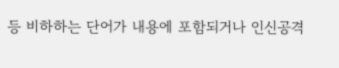등 비하하는 단어가 내용에 포함되거나 인신공격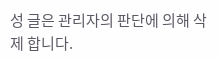성 글은 관리자의 판단에 의해 삭제 합니다.